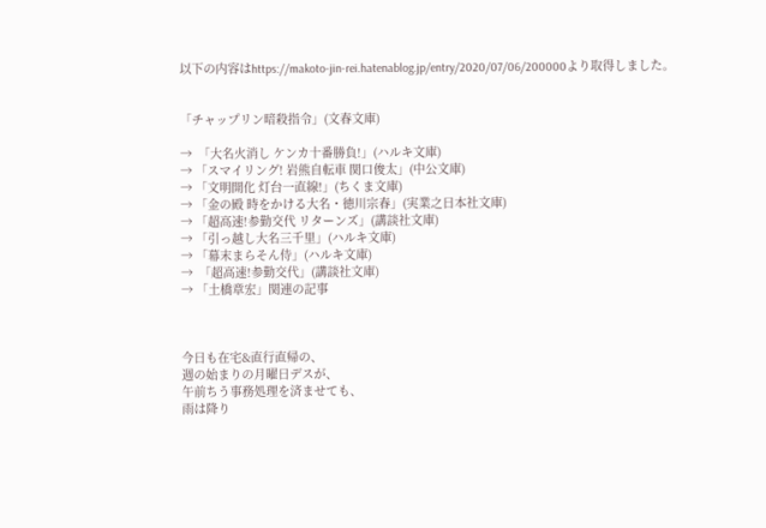以下の内容はhttps://makoto-jin-rei.hatenablog.jp/entry/2020/07/06/200000より取得しました。


「チャップリン暗殺指令」(文春文庫)

→  「大名火消し ケンカ十番勝負!」(ハルキ文庫)
→ 「スマイリング! 岩熊自転車 関口俊太」(中公文庫)
→ 「文明開化 灯台一直線!」(ちくま文庫)
→ 「金の殿 時をかける大名・徳川宗春」(実業之日本社文庫)
→ 「超高速!参勤交代 リターンズ」(講談社文庫)
→ 「引っ越し大名三千里」(ハルキ文庫)
→ 「幕末まらそん侍」(ハルキ文庫)
→  「超高速!参勤交代」(講談社文庫)
→ 「土橋章宏」関連の記事



今日も在宅&直行直帰の、
週の始まりの月曜日デスが、
午前ちう事務処理を済ませても、
雨は降り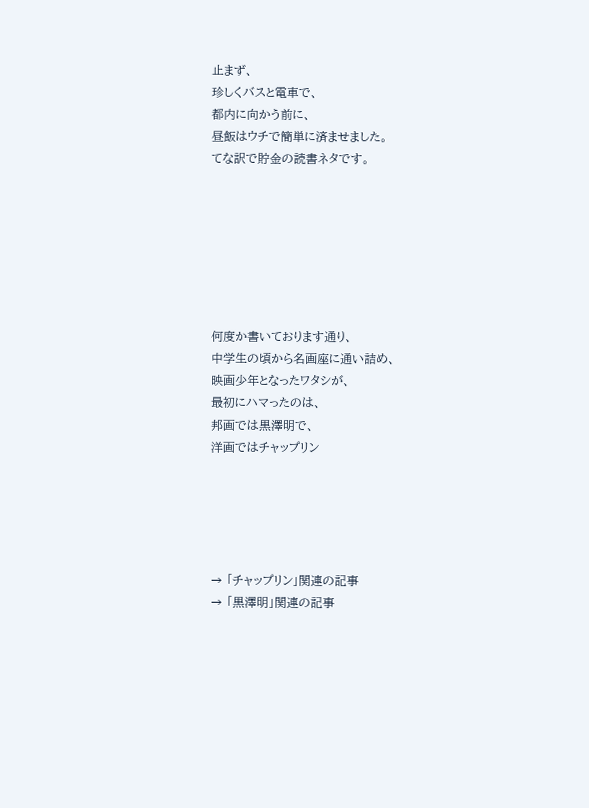止まず、
珍しくバスと電車で、
都内に向かう前に、
昼飯はウチで簡単に済ませました。
てな訳で貯金の読書ネタです。







何度か書いております通り、
中学生の頃から名画座に通い詰め、
映画少年となったワタシが、
最初にハマったのは、
邦画では黒澤明で、
洋画ではチャップリン





→ 「チャップリン」関連の記事
→ 「黒澤明」関連の記事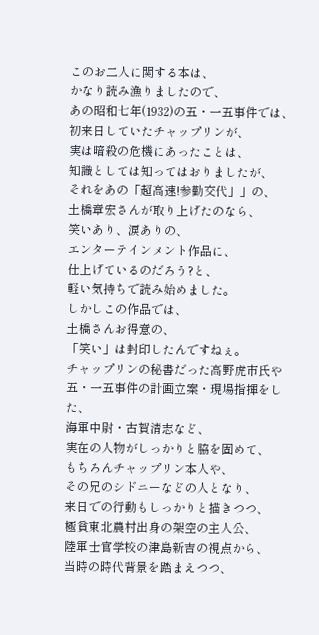このお二人に関する本は、
かなり読み漁りましたので、
あの昭和七年(1932)の五・一五事件では、
初来日していたチャップリンが、
実は暗殺の危機にあったことは、
知識としては知ってはおりましたが、
それをあの「超高速!参勤交代」」の、
土橋章宏さんが取り上げたのなら、
笑いあり、涙ありの、
エンターテインメント作品に、
仕上げているのだろう?と、
軽い気持ちで読み始めました。
しかしこの作品では、
土橋さんお得意の、
「笑い」は封印したんですねぇ。
チャップリンの秘書だった高野虎市氏や
五・一五事件の計画立案・現場指揮をした、
海軍中尉・古賀清志など、
実在の人物がしっかりと脇を固めて、
もちろんチャップリン本人や、
その兄のシドニーなどの人となり、
来日での行動もしっかりと描きつつ、
極貧東北農村出身の架空の主人公、
陸軍士官学校の津島新吉の視点から、
当時の時代背景を踏まえつつ、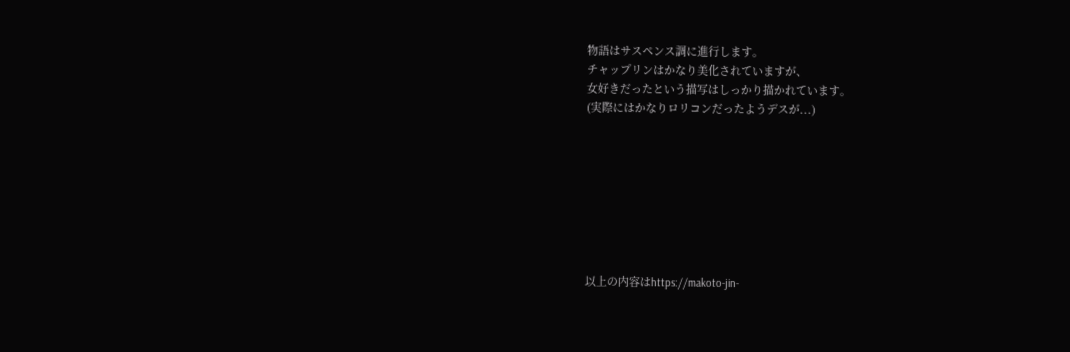物語はサスペンス調に進行します。
チャップリンはかなり美化されていますが、
女好きだったという描写はしっかり描かれています。
(実際にはかなりロリコンだったようデスが...)








以上の内容はhttps://makoto-jin-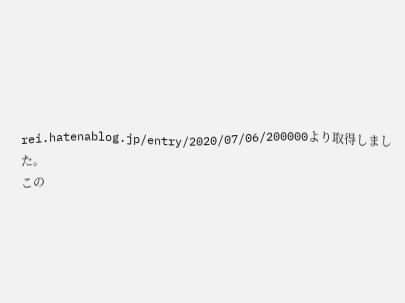rei.hatenablog.jp/entry/2020/07/06/200000より取得しました。
この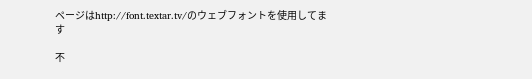ページはhttp://font.textar.tv/のウェブフォントを使用してます

不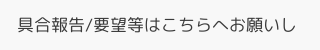具合報告/要望等はこちらへお願いし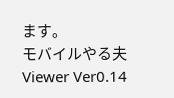ます。
モバイルやる夫Viewer Ver0.14